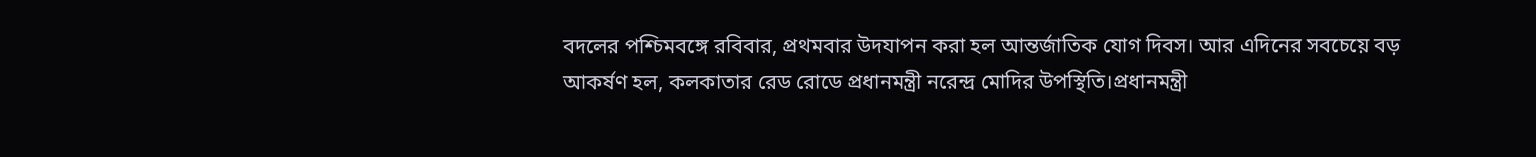বদলের পশ্চিমবঙ্গে রবিবার, প্রথমবার উদযাপন করা হল আন্তর্জাতিক যোগ দিবস। আর এদিনের সবচেয়ে বড় আকর্ষণ হল, কলকাতার রেড রোডে প্রধানমন্ত্রী নরেন্দ্র মোদির উপস্থিতি।প্রধানমন্ত্রী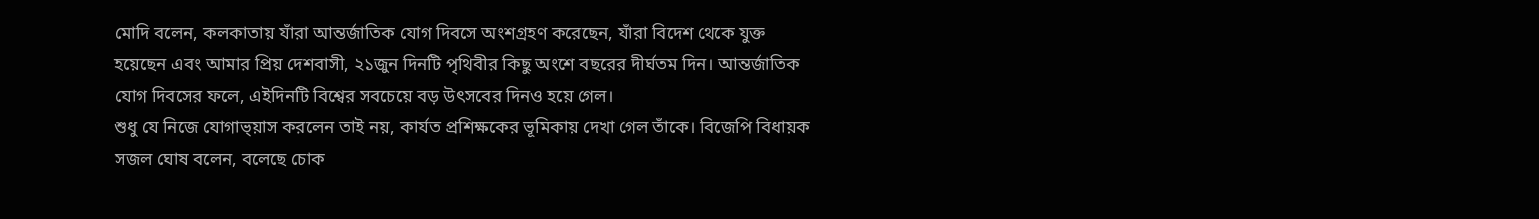মোদি বলেন, কলকাতায় যাঁরা আন্তর্জাতিক যোগ দিবসে অংশগ্রহণ করেছেন, যাঁরা বিদেশ থেকে যুক্ত হয়েছেন এবং আমার প্রিয় দেশবাসী, ২১জুন দিনটি পৃথিবীর কিছু অংশে বছরের দীর্ঘতম দিন। আন্তর্জাতিক যোগ দিবসের ফলে, এইদিনটি বিশ্বের সবচেয়ে বড় উৎসবের দিনও হয়ে গেল।
শুধু যে নিজে যোগাভ্য়াস করলেন তাই নয়, কার্যত প্রশিক্ষকের ভূমিকায় দেখা গেল তাঁকে। বিজেপি বিধায়ক সজল ঘোষ বলেন, বলেছে চোক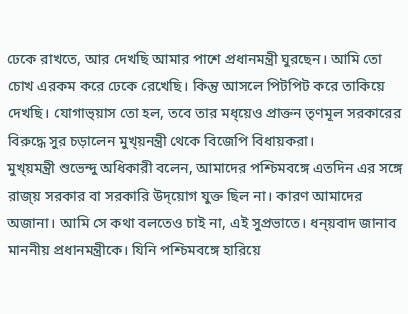ঢেকে রাখতে, আর দেখছি আমার পাশে প্রধানমন্ত্রী ঘুরছেন। আমি তো চোখ এরকম করে ঢেকে রেখেছি। কিন্তু আসলে পিটপিট করে তাকিয়ে দেখছি। যোগাভ্য়াস তো হল, তবে তার মধ্য়েও প্রাক্তন তৃণমূল সরকারের বিরুদ্ধে সুর চড়ালেন মুখ্য়নন্ত্রী থেকে বিজেপি বিধায়করা।
মুখ্য়মন্ত্রী শুভেন্দু অধিকারী বলেন, আমাদের পশ্চিমবঙ্গে এতদিন এর সঙ্গে রাজ্য় সরকার বা সরকারি উদ্য়োগ যুক্ত ছিল না। কারণ আমাদের অজানা। আমি সে কথা বলতেও চাই না, এই সুপ্রভাতে। ধন্য়বাদ জানাব মাননীয় প্রধানমন্ত্রীকে। যিনি পশ্চিমবঙ্গে হারিয়ে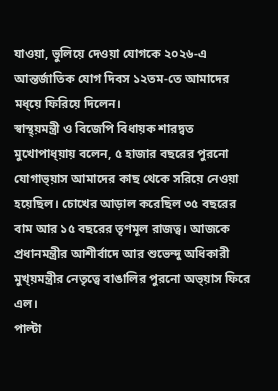যাওয়া, ভুলিয়ে দেওয়া যোগকে ২০২৬-এ আন্তর্জাতিক যোগ দিবস ১২তম-তে আমাদের মধ্য়ে ফিরিয়ে দিলেন।
স্বাস্থ্য়মন্ত্রী ও বিজেপি বিধায়ক শারদ্বত মুখোপাধ্য়ায় বলেন, ৫ হাজার বছরের পুরনো যোগাভ্য়াস আমাদের কাছ থেকে সরিয়ে নেওয়া হয়েছিল। চোখের আড়াল করেছিল ৩৫ বছরের বাম আর ১৫ বছরের তৃণমূল রাজত্ব। আজকে প্রধানমন্ত্রীর আশীর্বাদে আর শুভেন্দু অধিকারী মুখ্য়মন্ত্রীর নেতৃত্বে বাঙালির পুরনো অভ্য়াস ফিরে এল।
পাল্টা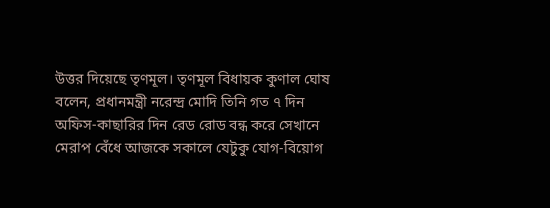উত্তর দিয়েছে তৃণমূল। তৃণমূল বিধায়ক কুণাল ঘোষ বলেন, প্রধানমন্ত্রী নরেন্দ্র মোদি তিনি গত ৭ দিন অফিস-কাছারির দিন রেড রোড বন্ধ করে সেখানে মেরাপ বেঁধে আজকে সকালে যেটুকু যোগ-বিয়োগ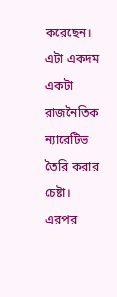করেছেন। এটা একদম একটা রাজনৈতিক ন্যারেটিভ তৈরি করার চেষ্টা। এরপর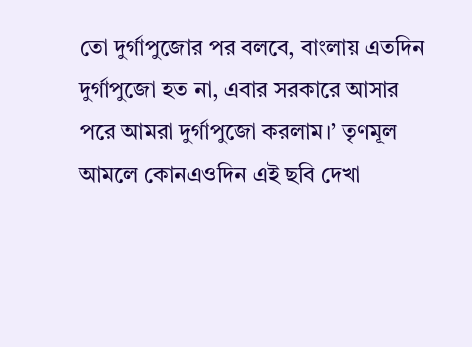তো দুর্গাপুজোর পর বলবে, বাংলায় এতদিন দুর্গাপুজো হত না, এবার সরকারে আসার পরে আমরা দুর্গাপুজো করলাম।’ তৃণমূল আমলে কোনএওদিন এই ছবি দেখা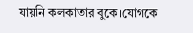যায়নি কলকাতার বুকে।যোগকে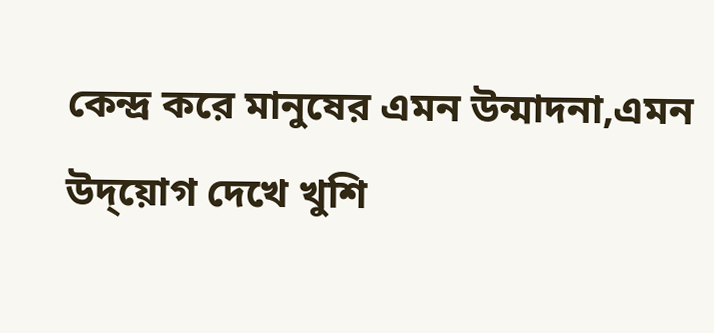কেন্দ্র করে মানুষের এমন উন্মাদনা,এমন উদ্য়োগ দেখে খুশি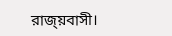রাজ্য়বাসী।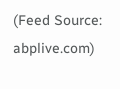(Feed Source: abplive.com)